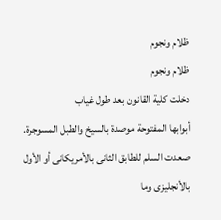ظلام ونجوم
ظلام ونجوم
دخلت كلية القانون بعد طول غياب
أبوابها المفتوحة موصدة بالسيخ والطبل المسوجرة. صعدت السلم للطابق الثانى بالأمريكانى أو الأول بالأنجليزى وما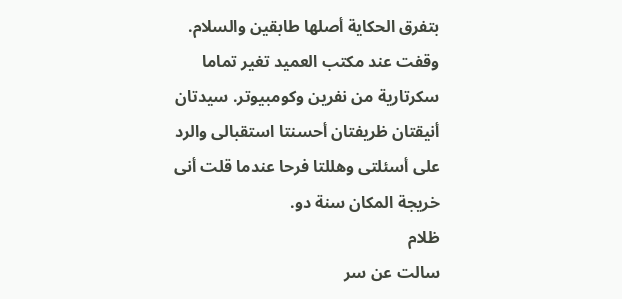بتفرق الحكاية أصلها طابقين والسلام. وقفت عند مكتب العميد تغير تماما سكرتارية من نفرين وكومبيوتر. سيدتان أنيقتان ظريفتان أحسنتا استقبالى والرد على أسئلتى وهللتا فرحا عندما قلت أنى خريجة المكان سنة دو.
ظلام
سالت عن سر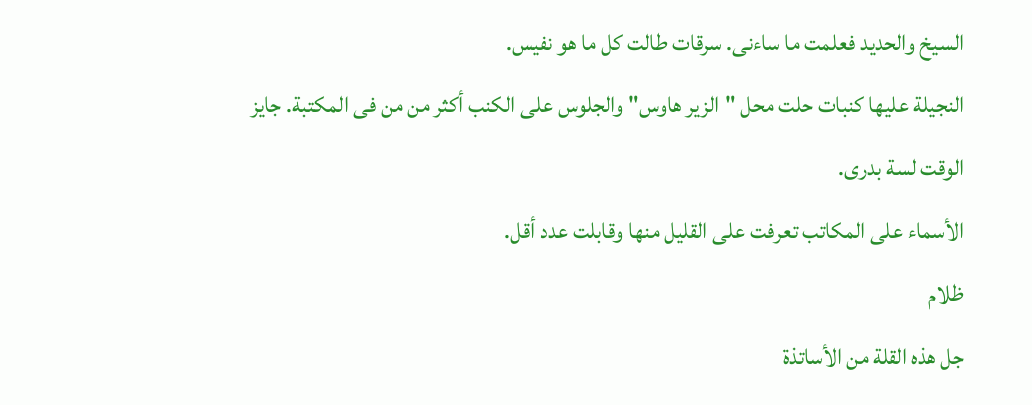السيخ والحديد فعلمت ما ساءنى. سرقات طالت كل ما هو نفيس.
النجيلة عليها كنبات حلت محل "الزير هاوس" والجلوس على الكنب أكثر من من فى المكتبة. جايز الوقت لسة بدرى.
الأسماء على المكاتب تعرفت على القليل منها وقابلت عدد أقل.
ظلام
جل هذه القلة من الأساتذة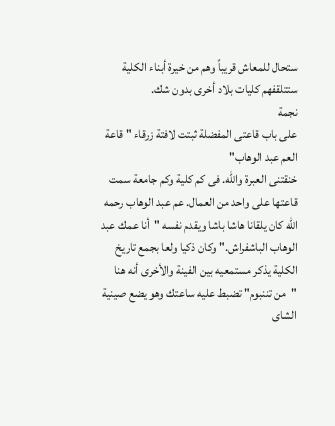ستحال للمعاش قريباً وهم من خيرة أبناء الكلية ستتلقفهم كليات بلاد أخرى بدون شك.
نجمة
على باب قاعتى المفضلة ثبتت لافتة زرقاء " قاعة العم عبد الوهاب"
خنقتنى العبرة والله. فى كم كلية وكم جامعة سمت قاعتها على واحد من العمال. عم عبد الوهاب رحمه الله كان يلقانا هاشا باشا ويقدم نفسه "أنا عمك عبد الوهاب الباشفراش." وكان ذكيا ولعا بجمع تاريخ الكلية يذكر مستمعيه بين الفينة والأخرى أنه هنا "من تننبوم" تضبط عليه ساعتك وهو يضع صينية الشاى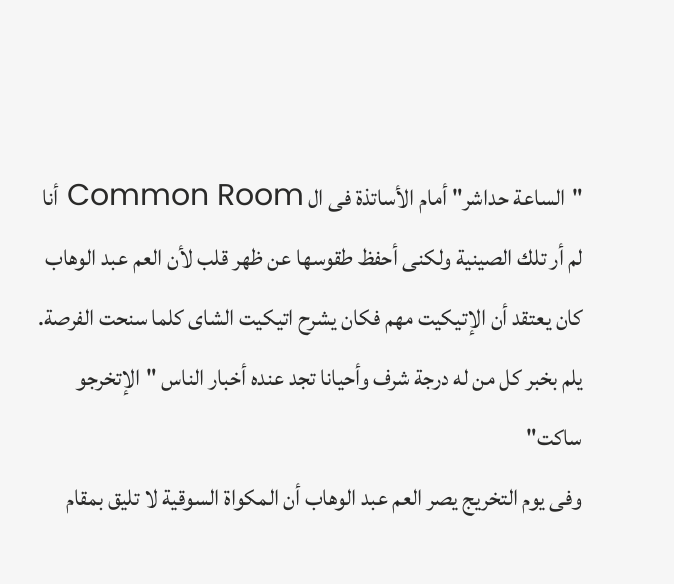"الساعة حداشر" أمام الأساتذة فى ال Common Room أنا لم أر تلك الصينية ولكنى أحفظ طقوسها عن ظهر قلب لأن العم عبد الوهاب كان يعتقد أن الإتيكيت مهم فكان يشرح اتيكيت الشاى كلما سنحت الفرصة.
يلم بخبر كل من له درجة شرف وأحيانا تجد عنده أخبار الناس "الإتخرجو ساكت"
وفى يوم التخريج يصر العم عبد الوهاب أن المكواة السوقية لا تليق بمقام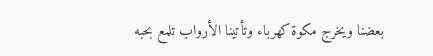بعضنا ويخرج مكوة كهرباء وتأتينا الأرواب تلمع بحبه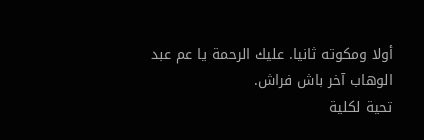أولا ومكوته ثانيا. عليك الرحمة يا عم عبد الوهاب آخر باش فراش.
تحية لكلية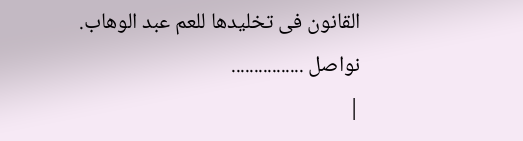القانون فى تخليدها للعم عبد الوهاب.
نواصل ................
|